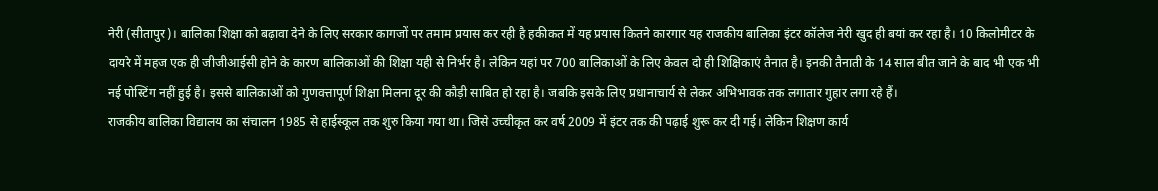नेरी (सीतापुर)। बालिका शिक्षा को बढ़ावा देने के लिए सरकार कागजों पर तमाम प्रयास कर रही है हकीकत में यह प्रयास कितने कारगार यह राजकीय बालिका इंटर कॉलेज नेरी खुद ही बयां कर रहा है। 10 किलोमीटर के दायरे में महज एक ही जीजीआईसी होने के कारण बालिकाओं की शिक्षा यही से निर्भर है। लेकिन यहां पर 700 बालिकाओं के लिए केवल दो ही शिक्षिकाएं तैनात है। इनकी तैनाती के 14 साल बीत जाने के बाद भी एक भी नई पोस्टिंग नहीं हुई है। इससे बालिकाओं को गुणवत्तापूर्ण शिक्षा मिलना दूर की कौड़ी साबित हो रहा है। जबकि इसके लिए प्रधानाचार्य से लेकर अभिभावक तक लगातार गुहार लगा रहे हैं।
राजकीय बालिका विद्यालय का संचालन 1985 से हाईस्कूल तक शुरु किया गया था। जिसे उच्चीकृत कर वर्ष 2009 में इंटर तक की पढ़ाई शुरू कर दी गई। लेकिन शिक्षण कार्य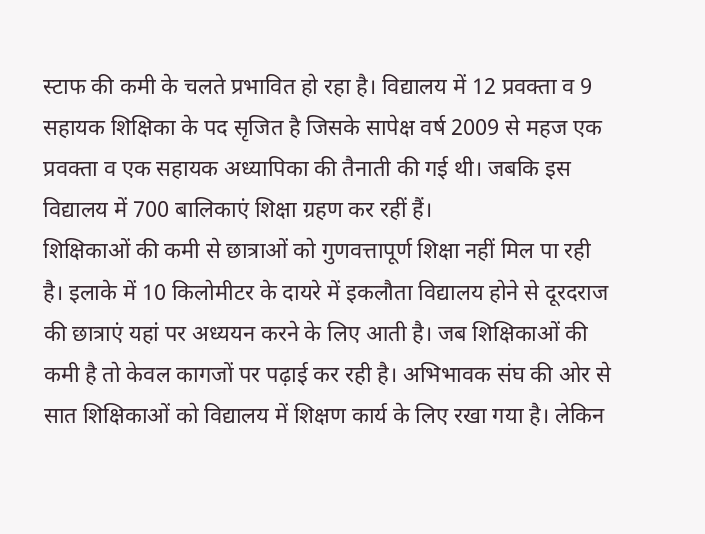स्टाफ की कमी के चलते प्रभावित हो रहा है। विद्यालय में 12 प्रवक्ता व 9 सहायक शिक्षिका के पद सृजित है जिसके सापेक्ष वर्ष 2009 से महज एक प्रवक्ता व एक सहायक अध्यापिका की तैनाती की गई थी। जबकि इस विद्यालय में 700 बालिकाएं शिक्षा ग्रहण कर रहीं हैं।
शिक्षिकाओं की कमी से छात्राओं को गुणवत्तापूर्ण शिक्षा नहीं मिल पा रही है। इलाके में 10 किलोमीटर के दायरे में इकलौता विद्यालय होने से दूरदराज की छात्राएं यहां पर अध्ययन करने के लिए आती है। जब शिक्षिकाओं की कमी है तो केवल कागजों पर पढ़ाई कर रही है। अभिभावक संघ की ओर से सात शिक्षिकाओं को विद्यालय में शिक्षण कार्य के लिए रखा गया है। लेकिन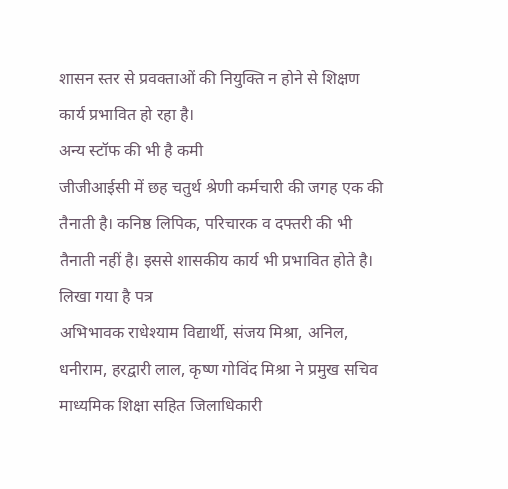शासन स्तर से प्रवक्ताओं की नियुक्ति न होने से शिक्षण कार्य प्रभावित हो रहा है।
अन्य स्टॉफ की भी है कमी
जीजीआईसी में छह चतुर्थ श्रेणी कर्मचारी की जगह एक की तैनाती है। कनिष्ठ लिपिक, परिचारक व दफ्तरी की भी तैनाती नहीं है। इससे शासकीय कार्य भी प्रभावित होते है।
लिखा गया है पत्र
अभिभावक राधेश्याम विद्यार्थी, संजय मिश्रा, अनिल, धनीराम, हरद्वारी लाल, कृष्ण गोविंद मिश्रा ने प्रमुख सचिव माध्यमिक शिक्षा सहित जिलाधिकारी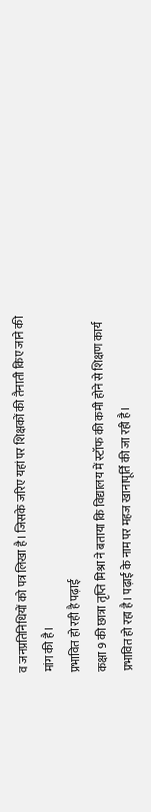व जनप्रतिनिधियों को पत्र लिखा है। जिसके जरिए यहां पर शिक्षकों की तैनाती किए जाने की मांग की है।
प्रभावित हो रही है पढ़ाई
कक्षा 9 की छात्रा तृप्ति मिश्रा ने बताया कि विद्यालय में स्टॉफ की कमी होने से शिक्षण कार्य प्रभावित हो रहा है। पढ़ाई के नाम पर महज खानापूर्ति की जा रही है।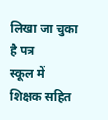लिखा जा चुका है पत्र
स्कूल में शिक्षक सहित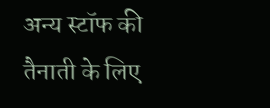अन्य स्टॉफ की तैनाती के लिए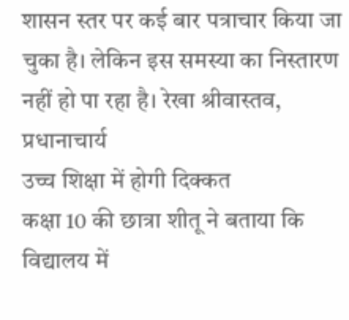शासन स्तर पर कई बार पत्राचार किया जा चुका है। लेकिन इस समस्या का निस्तारण नहीं हो पा रहा है। रेखा श्रीवास्तव, प्रधानाचार्य
उच्च शिक्षा में होगी दिक्कत
कक्षा 10 की छात्रा शीतू ने बताया कि विद्यालय में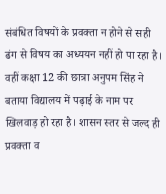संबंधित विषयों के प्रवक्ता न होने से सही ढंग से विषय का अध्ययन नहीं हो पा रहा है। वहीं कक्षा 12 की छात्रा अनुपम सिंह ने बताया विद्यालय में पढ़ाई के नाम पर खिलवाड़ हो रहा है। शासन स्तर से जल्द ही प्रवक्ता व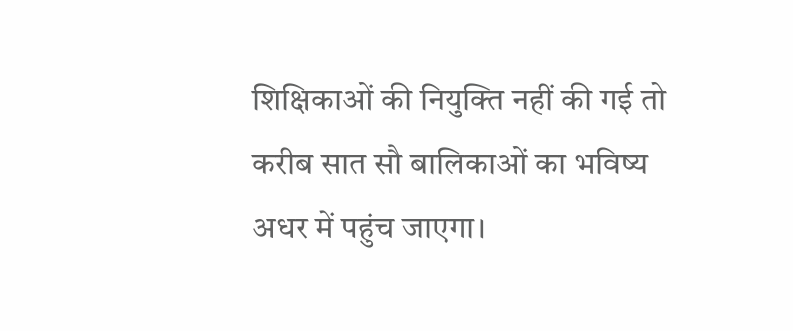शिक्षिकाओं की नियुक्ति नहीं की गई तो करीब सात सौ बालिकाओं का भविष्य अधर में पहुंच जाएगा।